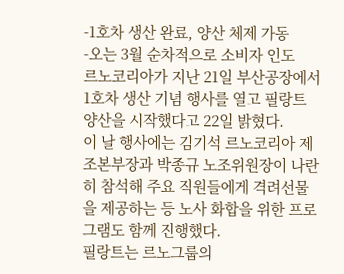-1호차 생산 완료, 양산 체제 가동
-오는 3월 순차적으로 소비자 인도
르노코리아가 지난 21일 부산공장에서 1호차 생산 기념 행사를 열고 필랑트 양산을 시작했다고 22일 밝혔다.
이 날 행사에는 김기석 르노코리아 제조본부장과 박종규 노조위원장이 나란히 참석해 주요 직원들에게 격려선물을 제공하는 등 노사 화합을 위한 프로그램도 함께 진행했다.
필랑트는 르노그룹의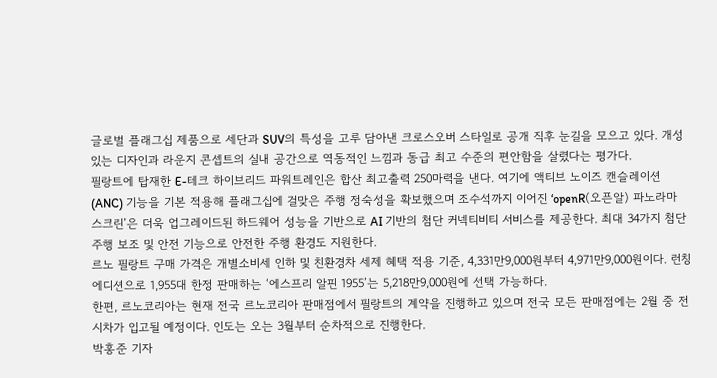글로벌 플래그십 제품으로 세단과 SUV의 특성을 고루 담아낸 크로스오버 스타일로 공개 직후 눈길을 모으고 있다. 개성있는 디자인과 라운지 콘셉트의 실내 공간으로 역동적인 느낌과 동급 최고 수준의 편안함을 살렸다는 평가다.
필랑트에 탑재한 E-테크 하이브리드 파워트레인은 합산 최고출력 250마력을 낸다. 여기에 액티브 노이즈 캔슬레이션(ANC) 기능을 기본 적용해 플래그십에 걸맞은 주행 정숙성을 확보했으며 조수석까지 이어진 ‘openR(오픈알) 파노라마 스크린’은 더욱 업그레이드된 하드웨어 성능을 기반으로 AI 기반의 첨단 커넥티비티 서비스를 제공한다. 최대 34가지 첨단 주행 보조 및 안전 기능으로 안전한 주행 환경도 지원한다.
르노 필랑트 구매 가격은 개별소비세 인하 및 친환경차 세제 혜택 적용 기준, 4,331만9,000원부터 4,971만9,000원이다. 런칭 에디션으로 1,955대 한정 판매하는 ‘에스프리 알핀 1955’는 5,218만9,000원에 선택 가능하다.
한편, 르노코리아는 현재 전국 르노코리아 판매점에서 필랑트의 계약을 진행하고 있으며 전국 모든 판매점에는 2월 중 전시차가 입고될 예정이다. 인도는 오는 3월부터 순차적으로 진행한다.
박홍준 기자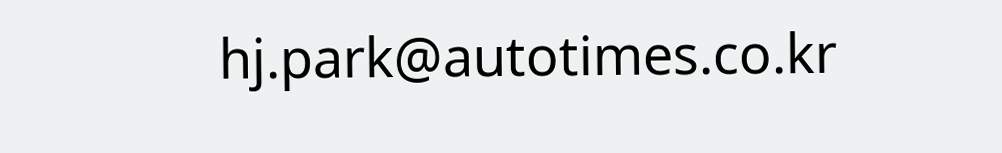hj.park@autotimes.co.kr